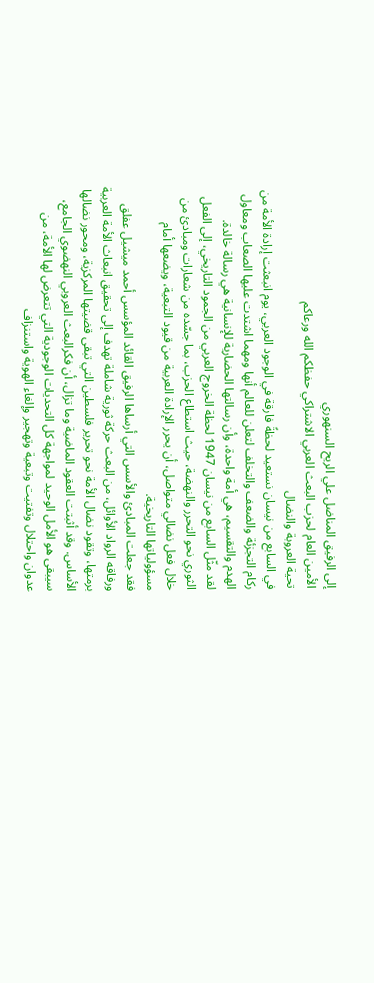إلى الرفيق المناضل علي الريح السنهوري
الأمين العام لحزب البعث العربي الاشتراكي حفظكم الله ورعاكم
تحية العروبة والنضال
في السابع من نيسان نستعيد لحظةً فارقة في الوجود العربي، يوم انبعثت إرادة الأمة من ركام التجزئة والضعف والتخلف لتعلن للعالم أنها ومهما اشتدت عليها الصعاب ومعاول الهدم والتقسيم، هي أمة واحدة، وأن رسالتها الحضارية للإنسانية هي رسالة خالدة.
لقد مثّل السابع من نيسان 1947 لحظة الخروج العربي من الجمود التاريخي، إلى الفعل الثوري نحو التحرر والنهضة، حيث استطاع الحزب، بما جسّده من شعارات ومبادئ من خلال فعل نضالي متواصل، أن يحرر الإرادة العربية من قيود التبعية، ويضعها أمام مسؤولياتها التاريخية.
فقد جعلت المبادئ والأسس التي أرساها الرفيق القائد المؤسس أحمد ميشيل عفلق ورفاقه الرواد الأوائل، من البعث حركة ثورية شاملة تهدف إلى تحقيق انبعاث الأمة العربية برمتها، وتقود نضال الأمة نحو تحرير فلسطين التي تبقى قضيتها المركزية، ومحور نضالها الأساس. وقد أثبتت العقود الماضية وما تزال، أن فكرالبعث العروبي النهضوي الجامع، سيبقى هو الأمل الوحيد لمواجهة كل التحديات الوجودية التي تتعرض لها الأمة، من عدوان واحتلال وتفتيت وتبعية وتهجير وإلغاء الهوية واستنزاف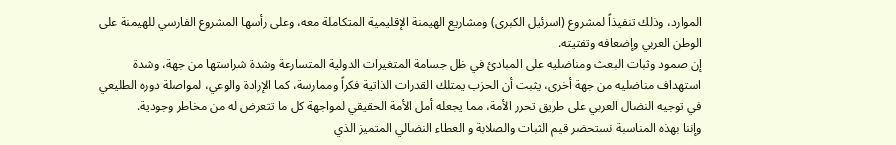الموارد، وذلك تنفيذاً لمشروع (اسرئيل الكبرى) ومشاريع الهيمنة الإقليمية المتكاملة معه، وعلى رأسها المشروع الفارسي للهيمنة على الوطن العربي وإضعافه وتفتيته.
إن صمود وثبات البعث ومناضليه على المبادئ في ظل جسامة المتغيرات الدولية المتسارعة وشدة شراستها من جهة، وشدة استهداف مناضليه من جهة أخرى، يثبت أن الحزب يمتلك القدرات الذاتية فكراً وممارسة، كما الإرادة والوعي، لمواصلة دوره الطليعي في توجيه النضال العربي على طريق تحرر الأمة، مما يجعله أمل الأمة الحقيقي لمواجهة كل ما تتعرض له من مخاطر وجودية.
وإننا بهذه المناسبة نستحضر قيم الثبات والصلابة و العطاء النضالي المتميز الذي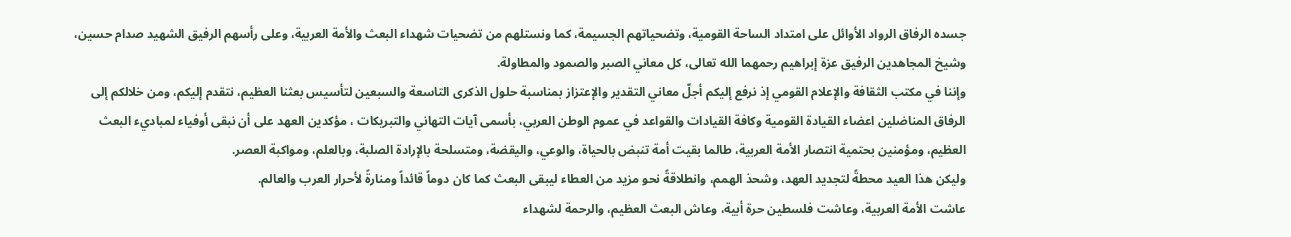جسده الرفاق الرواد الأوائل على امتداد الساحة القومية، وتضحياتهم الجسيمة، كما ونستلهم من تضحيات شهداء البعث والأمة العربية، وعلى رأسهم الرفيق الشهيد صدام حسين، وشيخ المجاهدين الرفيق عزة إبراهيم رحمهما الله تعالى، كل معاني الصبر والصمود والمطاولة.
وإننا في مكتب الثقافة والإعلام القومي إذ نرفع إليكم أجلّ معاني التقدير والإعتزاز بمناسبة حلول الذكرى التاسعة والسبعين لتأسيس بعثنا العظيم، نتقدم إليكم، ومن خلالكم إلى الرفاق المناضلين اعضاء القيادة القومية وكافة القيادات والقواعد في عموم الوطن العربي، بأسمى آيات التهاني والتبريكات ، مؤكدين العهد على أن نبقى أوفياء لمباديء البعث العظيم، ومؤمنين بحتمية انتصار الأمة العربية، طالما بقيت أمة تنبض بالحياة، والوعي، واليقضة، ومتسلحة بالإرادة الصلبة، وبالعلم، ومواكبة العصر.
وليكن هذا العيد محطةً لتجديد العهد، وشحذ الهمم، وانطلاقةً نحو مزيد من العطاء ليبقى البعث كما كان دوماً قائداً ومنارةً لأحرار العرب والعالم.
عاشت الأمة العربية، وعاشت فلسطين حرة أبية، وعاش البعث العظيم، والرحمة لشهداء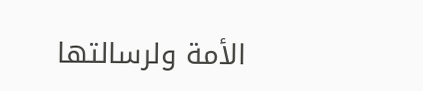الأمة ولرسالتها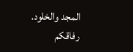المجد والخلود.
رفاقكم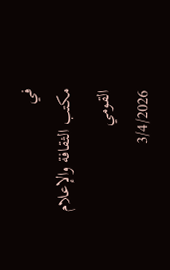في
مكتب الثقافة والإعلام القومي
3/4/2026